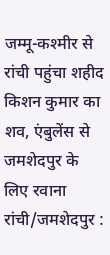जम्मू-कश्मीर से रांची पहुंचा शहीद किशन कुमार का शव, एंबुलेंस से जमशेदपुर के लिए रवाना
रांची/जमशेदपुर :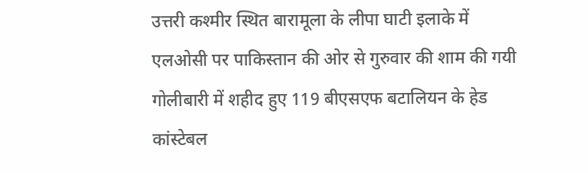उत्तरी कश्मीर स्थित बारामूला के लीपा घाटी इलाके में एलओसी पर पाकिस्तान की ओर से गुरुवार की शाम की गयी गोलीबारी में शहीद हुए 119 बीएसएफ बटालियन के हेड कांस्टेबल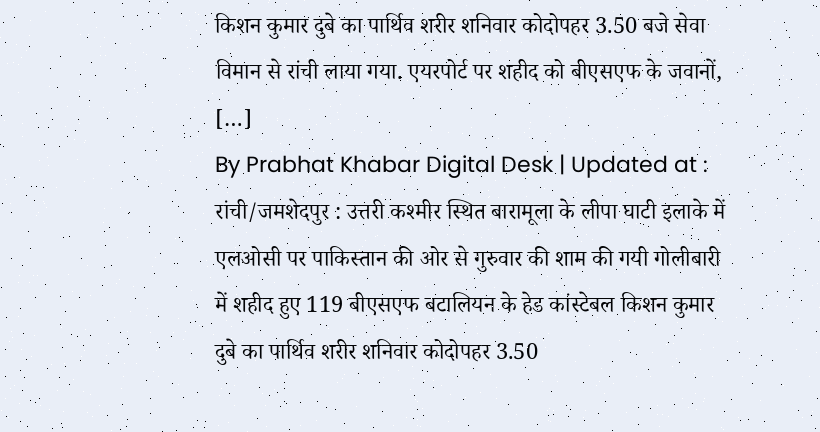किशन कुमार दुबे का पार्थिव शरीर शनिवार कोदोपहर 3.50 बजे सेवा विमान से रांची लाया गया. एयरपोर्ट पर शहीद को बीएसएफ के जवानों, […]
By Prabhat Khabar Digital Desk | Updated at :
रांची/जमशेदपुर : उत्तरी कश्मीर स्थित बारामूला के लीपा घाटी इलाके में एलओसी पर पाकिस्तान की ओर से गुरुवार की शाम की गयी गोलीबारी में शहीद हुए 119 बीएसएफ बटालियन के हेड कांस्टेबल किशन कुमार दुबे का पार्थिव शरीर शनिवार कोदोपहर 3.50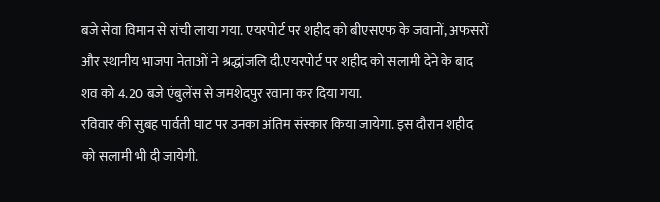बजे सेवा विमान से रांची लाया गया. एयरपोर्ट पर शहीद को बीएसएफ के जवानों, अफसरों और स्थानीय भाजपा नेताओं ने श्रद्धांजलि दी.एयरपोर्ट पर शहीद को सलामी देने के बाद शव को 4.20 बजे एंबुलेंस से जमशेदपुर रवाना कर दिया गया.
रविवार की सुबह पार्वती घाट पर उनका अंतिम संस्कार किया जायेगा. इस दौरान शहीद को सलामी भी दी जायेगी.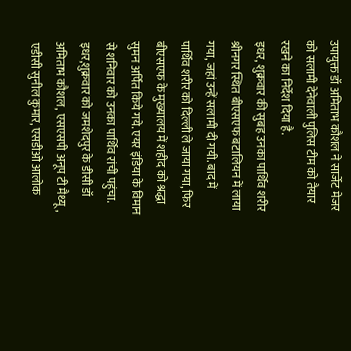उपायुक्त डॉ अमिताभ कौशल ने सार्जेट मेजर को सलामी देनेवाली पुलिस टीम को तैयार रखने का निर्देश दिया है.
इधर, शुक्रवार की सुबह उनका पार्थिव शरीर श्रीनगर स्थित बीएसएफ बटालियन में लाया गया, जहां उन्हें सलामी दी गयी. बाद में पार्थिव शरीर को दिल्ली ले जाया गया, फिर बीएसएफ के मुख्यालय में शहीद को श्रद्धा सुमन अर्पित किये गये. एयर इंडिया के विमान से शनिवार को उनका पार्थिव रांची पहुंचा. इधर,शुक्रवार को जमशेदपुर के डीसी डॉ अमिताभ कौशल, एसएसपी अनूप टी मैथ्यू, एडीसी सुनील कुमार, एसडीओ आलोक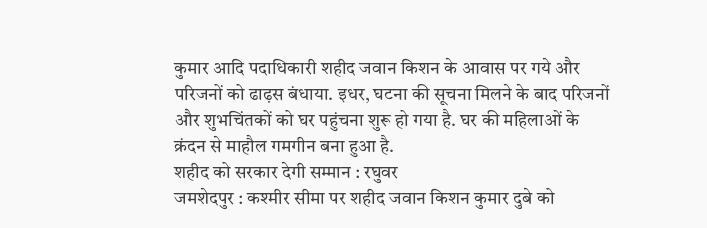कुमार आदि पदाधिकारी शहीद जवान किशन के आवास पर गये और परिजनों को ढाढ़स बंधाया. इधर, घटना की सूचना मिलने के बाद परिजनों और शुभचिंतकों को घर पहुंचना शुरू हो गया है. घर की महिलाओं के क्रंदन से माहौल गमगीन बना हुआ है.
शहीद को सरकार देगी सम्मान : रघुवर
जमशेदपुर : कश्मीर सीमा पर शहीद जवान किशन कुमार दुबे को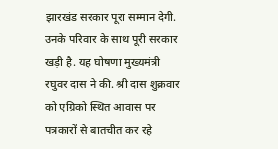झारखंड सरकार पूरा सम्मान देगी. उनके परिवार के साथ पूरी सरकार खड़ी है. यह घोषणा मुख्यमंत्री रघुवर दास ने की. श्री दास शुक्रवार को एग्रिको स्थित आवास पर पत्रकारों से बातचीत कर रहे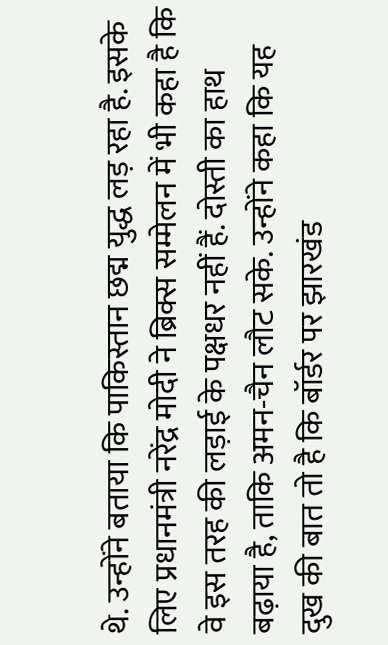थे. उन्होंने बताया कि पाकिस्तान छद्म युद्ध लड़ रहा है. इसके लिए प्रधानमंत्री नरेंद्र मोदी ने ब्रिक्स सम्मेलन में भी कहा है कि वे इस तरह की लड़ाई के पक्षधर नहीं हैं. दोस्ती का हाथ बढ़ाया है, ताकि अमन-चैन लौट सके. उन्होंने कहा कि यह दुख की बात तो है कि बॉर्डर पर झारखंड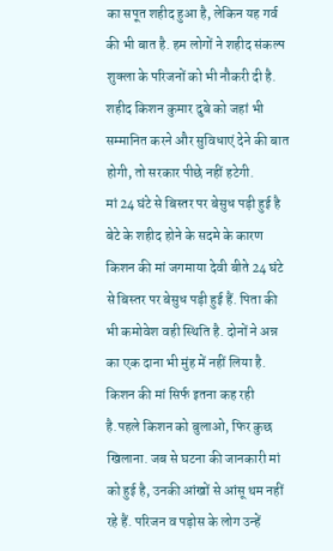का सपूत शहीद हुआ है, लेकिन यह गर्व की भी बात है. हम लोगों ने शहीद संकल्प शुक्ला के परिजनों को भी नौकरी दी है. शहीद किशन कुमार दुबे को जहां भी सम्मानित करने और सुविधाएं देने की बात होगी, तो सरकार पीछे नहीं हटेगी.
मां 24 घंटे से बिस्तर पर बेसुध पड़ी हुई है
बेटे के शहीद होने के सदमे के कारण किशन की मां जगमाया देवी बीते 24 घंटे से बिस्तर पर बेसुध पड़ी हुई हैं. पिता की भी कमोवेश वही स्थिति है. दोनों ने अन्न का एक दाना भी मुंह में नहीं लिया है. किशन की मां सिर्फ इतना कह रही है.पहले किशन को बुलाओ, फिर कुछ खिलाना. जब से घटना की जानकारी मां को हुई है, उनकी आंखों से आंसू थम नहीं रहे हैं. परिजन व पड़ोस के लोग उन्हें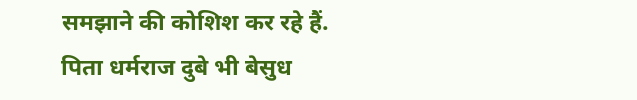समझाने की कोशिश कर रहे हैं. पिता धर्मराज दुबे भी बेसुध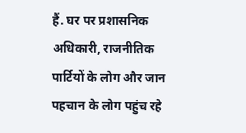हैं. घर पर प्रशासनिक अधिकारी, राजनीतिक पार्टियों के लोग और जान पहचान के लोग पहुंच रहे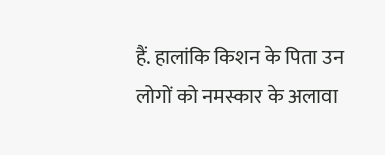हैं. हालांकि किशन के पिता उन लोगों को नमस्कार के अलावा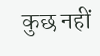कुछ नहीं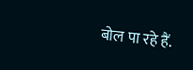बोल पा रहे हैं.